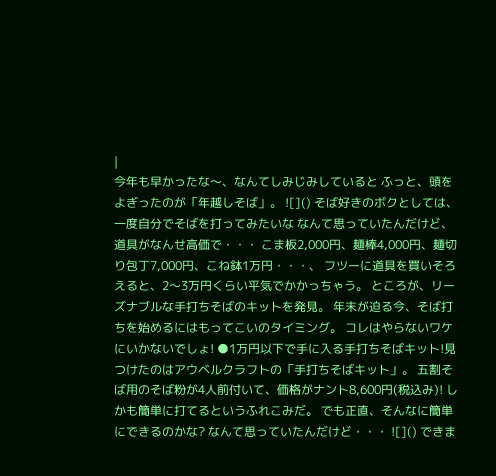|
今年も早かったな〜、なんてしみじみしていると ふっと、頭をよぎったのが「年越しそば」。 ![]() そば好きのボクとしては、一度自分でそばを打ってみたいな なんて思っていたんだけど、道具がなんせ高価で・・・ こま板2,000円、麺棒4,000円、麺切り包丁7,000円、こね鉢1万円・・・、 フツーに道具を買いそろえると、2〜3万円くらい平気でかかっちゃう。 ところが、リーズナブルな手打ちそばのキットを発見。 年末が迫る今、そば打ちを始めるにはもってこいのタイミング。 コレはやらないワケにいかないでしょ! ●1万円以下で手に入る手打ちそばキット!見つけたのはアウベルクラフトの「手打ちそばキット」。 五割そば用のそば粉が4人前付いて、価格がナント8,600円(税込み)! しかも簡単に打てるというふれこみだ。 でも正直、そんなに簡単にできるのかな? なんて思っていたんだけど・・・ ![]() できま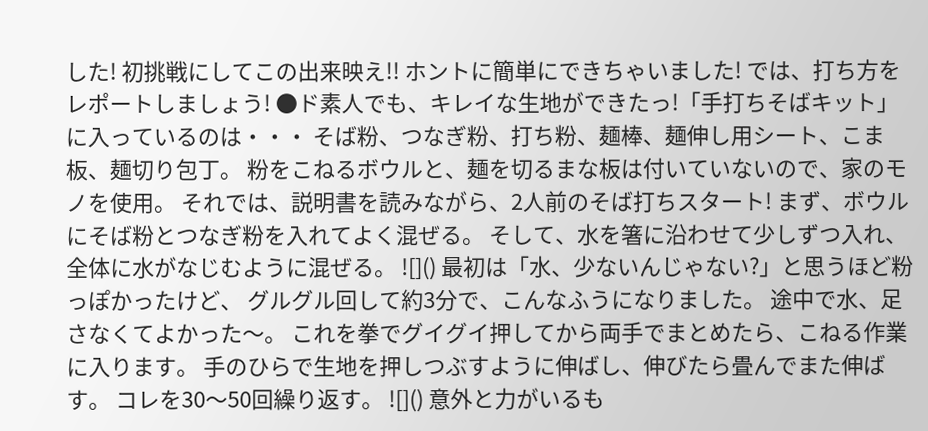した! 初挑戦にしてこの出来映え!! ホントに簡単にできちゃいました! では、打ち方をレポートしましょう! ●ド素人でも、キレイな生地ができたっ!「手打ちそばキット」に入っているのは・・・ そば粉、つなぎ粉、打ち粉、麺棒、麺伸し用シート、こま板、麺切り包丁。 粉をこねるボウルと、麺を切るまな板は付いていないので、家のモノを使用。 それでは、説明書を読みながら、2人前のそば打ちスタート! まず、ボウルにそば粉とつなぎ粉を入れてよく混ぜる。 そして、水を箸に沿わせて少しずつ入れ、全体に水がなじむように混ぜる。 ![]() 最初は「水、少ないんじゃない?」と思うほど粉っぽかったけど、 グルグル回して約3分で、こんなふうになりました。 途中で水、足さなくてよかった〜。 これを拳でグイグイ押してから両手でまとめたら、こねる作業に入ります。 手のひらで生地を押しつぶすように伸ばし、伸びたら畳んでまた伸ばす。 コレを30〜50回繰り返す。 ![]() 意外と力がいるも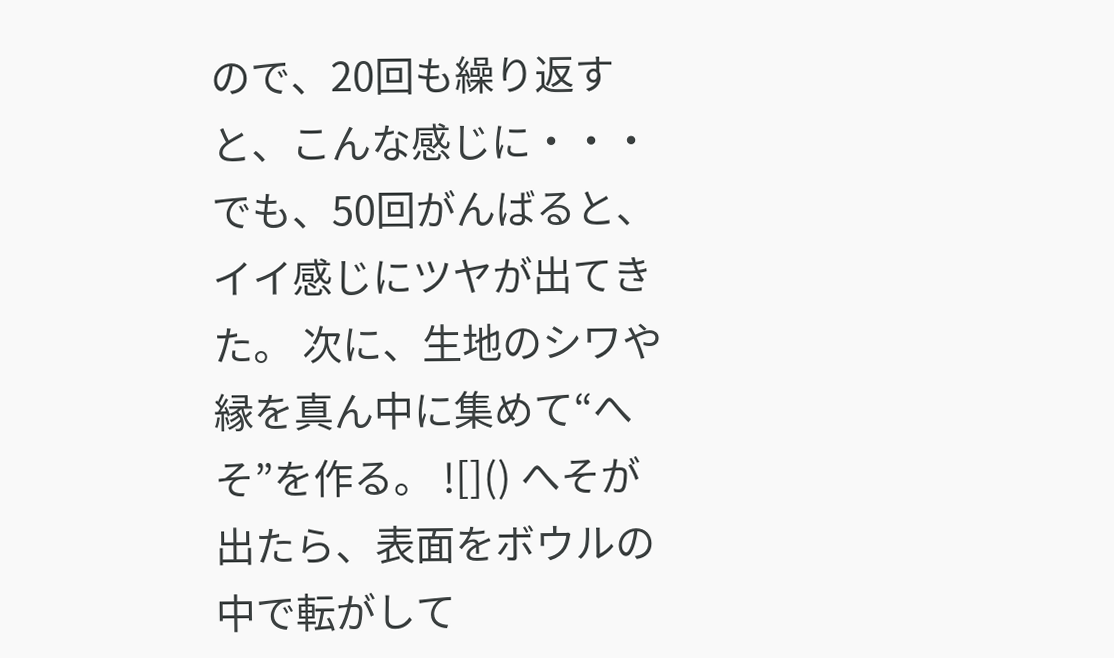ので、20回も繰り返すと、こんな感じに・・・ でも、50回がんばると、イイ感じにツヤが出てきた。 次に、生地のシワや縁を真ん中に集めて“へそ”を作る。 ![]() へそが出たら、表面をボウルの中で転がして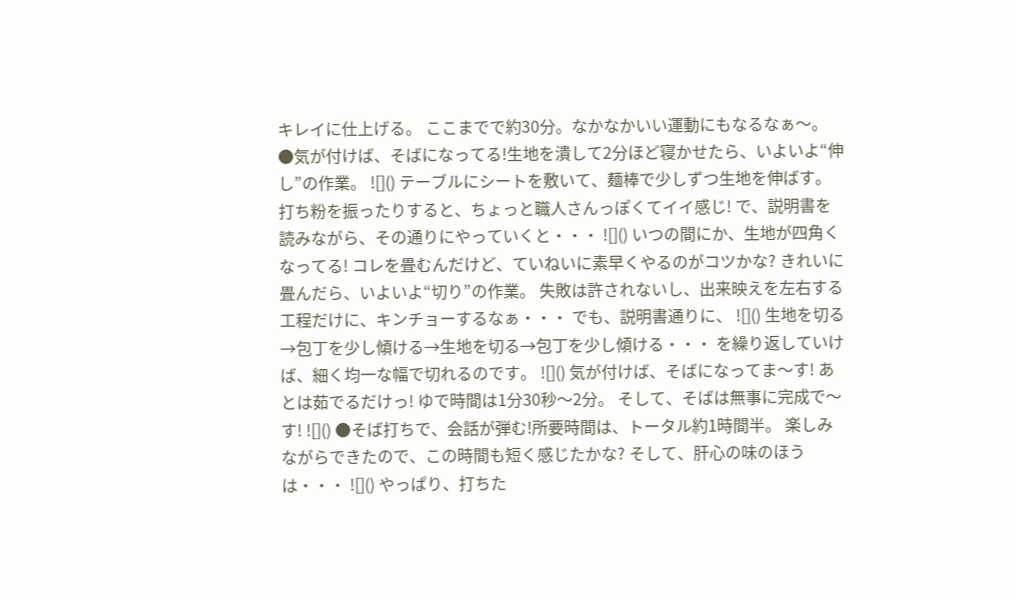キレイに仕上げる。 ここまでで約30分。なかなかいい運動にもなるなぁ〜。 ●気が付けば、そばになってる!生地を潰して2分ほど寝かせたら、いよいよ“伸し”の作業。 ![]() テーブルにシートを敷いて、麺棒で少しずつ生地を伸ばす。 打ち粉を振ったりすると、ちょっと職人さんっぽくてイイ感じ! で、説明書を読みながら、その通りにやっていくと・・・ ![]() いつの間にか、生地が四角くなってる! コレを畳むんだけど、ていねいに素早くやるのがコツかな? きれいに畳んだら、いよいよ“切り”の作業。 失敗は許されないし、出来映えを左右する工程だけに、キンチョーするなぁ・・・ でも、説明書通りに、 ![]() 生地を切る→包丁を少し傾ける→生地を切る→包丁を少し傾ける・・・ を繰り返していけば、細く均一な幅で切れるのです。 ![]() 気が付けば、そばになってま〜す! あとは茹でるだけっ! ゆで時間は1分30秒〜2分。 そして、そばは無事に完成で〜す! ![]() ●そば打ちで、会話が弾む!所要時間は、トータル約1時間半。 楽しみながらできたので、この時間も短く感じたかな? そして、肝心の味のほうは・・・ ![]() やっぱり、打ちた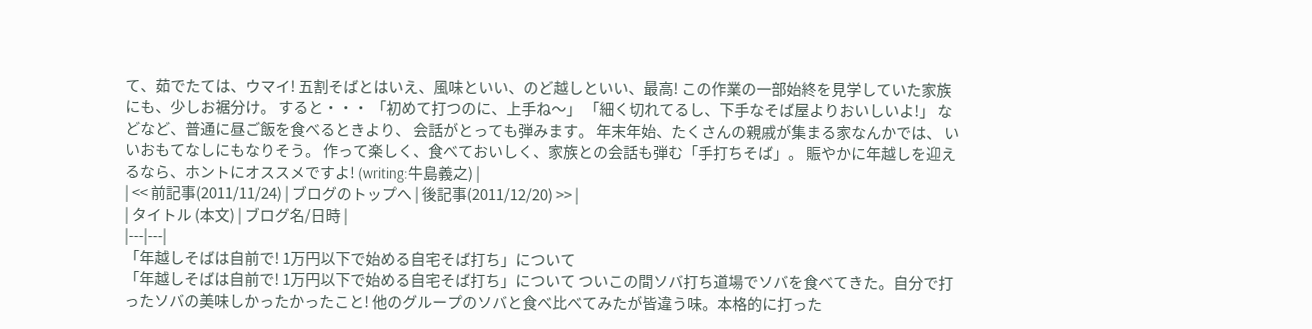て、茹でたては、ウマイ! 五割そばとはいえ、風味といい、のど越しといい、最高! この作業の一部始終を見学していた家族にも、少しお裾分け。 すると・・・ 「初めて打つのに、上手ね〜」 「細く切れてるし、下手なそば屋よりおいしいよ!」 などなど、普通に昼ご飯を食べるときより、 会話がとっても弾みます。 年末年始、たくさんの親戚が集まる家なんかでは、 いいおもてなしにもなりそう。 作って楽しく、食べておいしく、家族との会話も弾む「手打ちそば」。 賑やかに年越しを迎えるなら、ホントにオススメですよ! (writing:牛島義之) |
| << 前記事(2011/11/24) | ブログのトップへ | 後記事(2011/12/20) >> |
| タイトル (本文) | ブログ名/日時 |
|---|---|
「年越しそばは自前で! 1万円以下で始める自宅そば打ち」について
「年越しそばは自前で! 1万円以下で始める自宅そば打ち」について ついこの間ソバ打ち道場でソバを食べてきた。自分で打ったソバの美味しかったかったこと! 他のグループのソバと食べ比べてみたが皆違う味。本格的に打った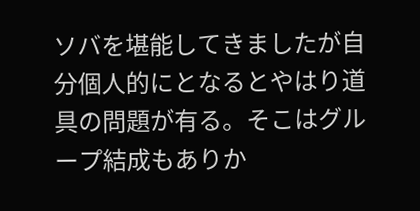ソバを堪能してきましたが自分個人的にとなるとやはり道具の問題が有る。そこはグループ結成もありか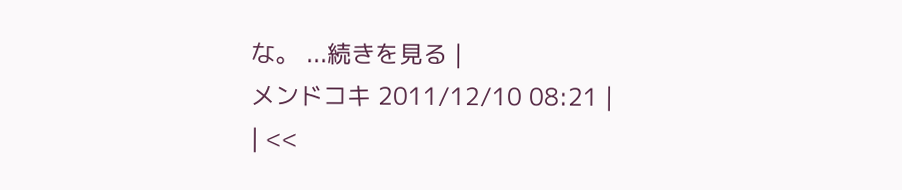な。 ...続きを見る |
メンドコキ 2011/12/10 08:21 |
| <<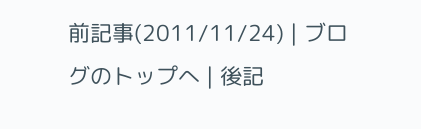前記事(2011/11/24) | ブログのトップへ | 後記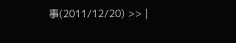事(2011/12/20) >> |